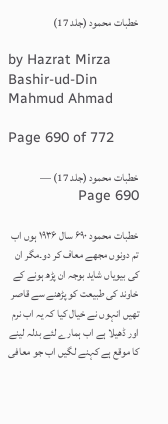خطبات محمود (جلد 17)

by Hazrat Mirza Bashir-ud-Din Mahmud Ahmad

Page 690 of 772

خطبات محمود (جلد 17) — Page 690

خطبات محمود ۶۹۰ سال ۱۹۳۶ ہوں اب تم دونوں مجھے معاف کر دو۔مگر ان کی بیویاں شاید بوجہ ان پڑھ ہونے کے خاوند کی طبیعت کو پڑھنے سے قاصر تھیں انہوں نے خیال کیا کہ یہ اب نرم اور ڈھیلا ہے اب ہمارے لئے بدلہ لینے کا موقع ہے کہنے لگیں اب جو معافی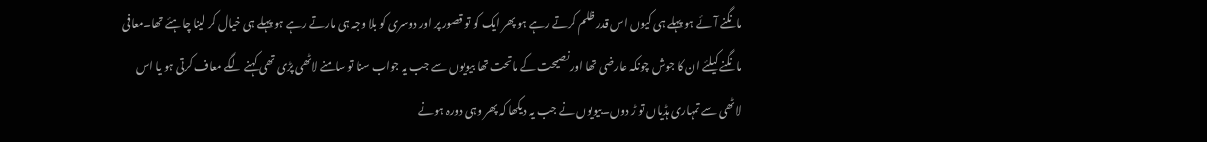مانگنے آئے ہو پہلے ہی کیوں اس قدر ظلم کرتے رہے ہو پھر ایک کو تو قصور پر اور دوسری کو بلا وجہ ہی مارتے رہے ہو پہلے ہی خیال کر لینا چاہئے تھا۔معافی مانگنے کیلئے ان کا جوش چونکہ عارضی تھا اور نصیحت کے ماتحت تھا بیویوں سے جب یہ جواب سنا تو سامنے لاٹھی پڑی تھی کہنے لگے معاف کرتی ہو یا اس لاٹھی سے تمہاری ہڈیاں تو ڑ دوں۔بیویوں نے جب یہ دیکھا کہ پھر وہی دورہ ہونے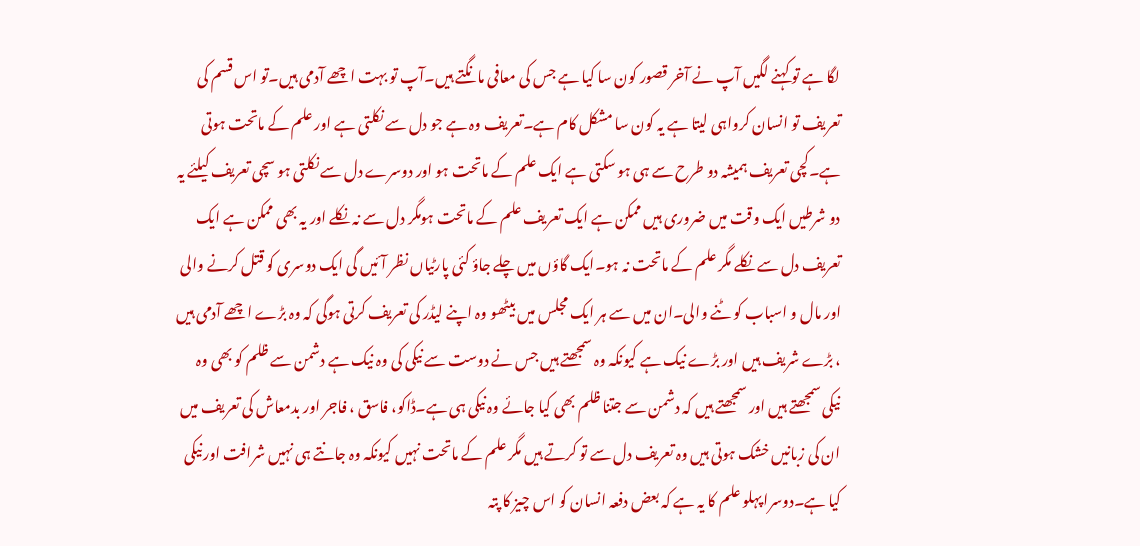لگا ہے تو کہنے لگیں آپ نے آخر قصور کون سا کیا ہے جس کی معافی مانگتے ہیں۔آپ تو بہت اچھے آدمی ہیں۔تو اس قسم کی تعریف تو انسان کرواہی لیتا ہے یہ کون سا مشکل کام ہے۔تعریف وہ ہے جو دل سے نکلتی ہے اور علم کے ماتحت ہوتی ہے۔کچی تعریف ہمیشہ دو طرح سے ہی ہو سکتی ہے ایک علم کے ماتحت ہو اور دوسرے دل سے نکلتی ہو سچی تعریف کیلئے یہ دو شرطیں ایک وقت میں ضروری ہیں ممکن ہے ایک تعریف علم کے ماتحت ہومگر دل سے نہ نکلے اور یہ بھی ممکن ہے ایک تعریف دل سے نکلے مگر علم کے ماتحت نہ ہو۔ایک گاؤں میں چلے جاؤ کئی پارٹیاں نظر آئیں گی ایک دوسری کو قتل کرنے والی اور مال و اسباب کو ٹنے والی۔ان میں سے ہر ایک مجلس میں بیٹھو وہ اپنے لیڈر کی تعریف کرتی ہوگی کہ وہ بڑے اچھے آدمی ہیں ، بڑے شریف ہیں اور بڑے نیک ہے کیونکہ وہ سمجھتے ہیں جس نے دوست سے نیکی کی وہ نیک ہے دشمن سے ظلم کو بھی وہ نیکی سمجھتے ہیں اور سمجھتے ہیں کہ دشمن سے جتنا ظلم بھی کیا جائے وہ نیکی ہی ہے۔ڈاکو، فاسق ، فاجر اور بدمعاش کی تعریف میں ان کی زبانیں خشک ہوتی ہیں وہ تعریف دل سے تو کرتے ہیں مگر علم کے ماتحت نہیں کیونکہ وہ جانتے ہی نہیں شرافت اور نیکی کیا ہے۔دوسرا پہلو علم کا یہ ہے کہ بعض دفعہ انسان کو اس چیز کا پتہ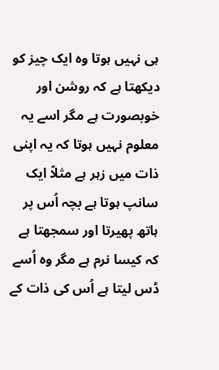ہی نہیں ہوتا وہ ایک چیز کو دیکھتا ہے کہ روشن اور خوبصورت ہے مگر اسے یہ معلوم نہیں ہوتا کہ یہ اپنی ذات میں زہر ہے مثلاً ایک سانپ ہوتا ہے بچہ اُس پر ہاتھ پھیرتا اور سمجھتا ہے کہ کیسا نرم ہے مگر وہ اُسے ڈس لیتا ہے اُس کی ذات کے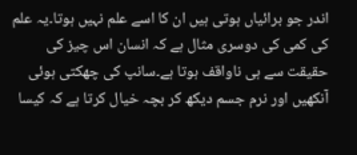اندر جو برائیاں ہوتی ہیں ان کا اسے علم نہیں ہوتا۔یہ علم کی کمی کی دوسری مثال ہے کہ انسان اس چیز کی حقیقت سے ہی ناواقف ہوتا ہے۔سانپ کی چھکتی ہوئی آنکھیں اور نرم جسم دیکھ کر بچہ خیال کرتا ہے کہ کیسا